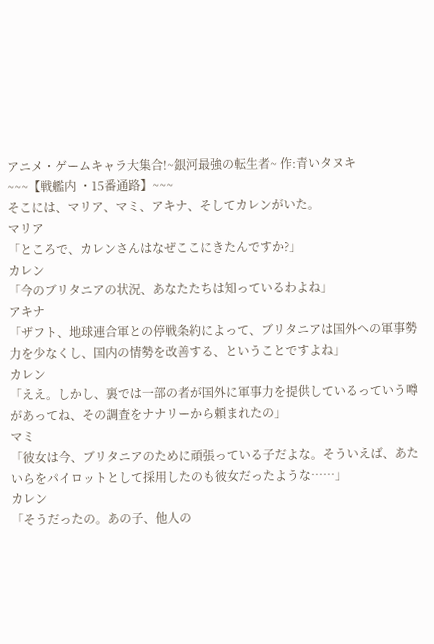アニメ・ゲームキャラ大集合!~銀河最強の転生者~ 作:青いタヌキ
~~~【戦艦内 ・15番通路】~~~
そこには、マリア、マミ、アキナ、そしてカレンがいた。
マリア
「ところで、カレンさんはなぜここにきたんですか?」
カレン
「今のブリタニアの状況、あなたたちは知っているわよね」
アキナ
「ザフト、地球連合軍との停戦条約によって、ブリタニアは国外への軍事勢力を少なくし、国内の情勢を改善する、ということですよね」
カレン
「ええ。しかし、裏では一部の者が国外に軍事力を提供しているっていう噂があってね、その調査をナナリーから頼まれたの」
マミ
「彼女は今、ブリタニアのために頑張っている子だよな。そういえば、あたいらをパイロットとして採用したのも彼女だったような……」
カレン
「そうだったの。あの子、他人の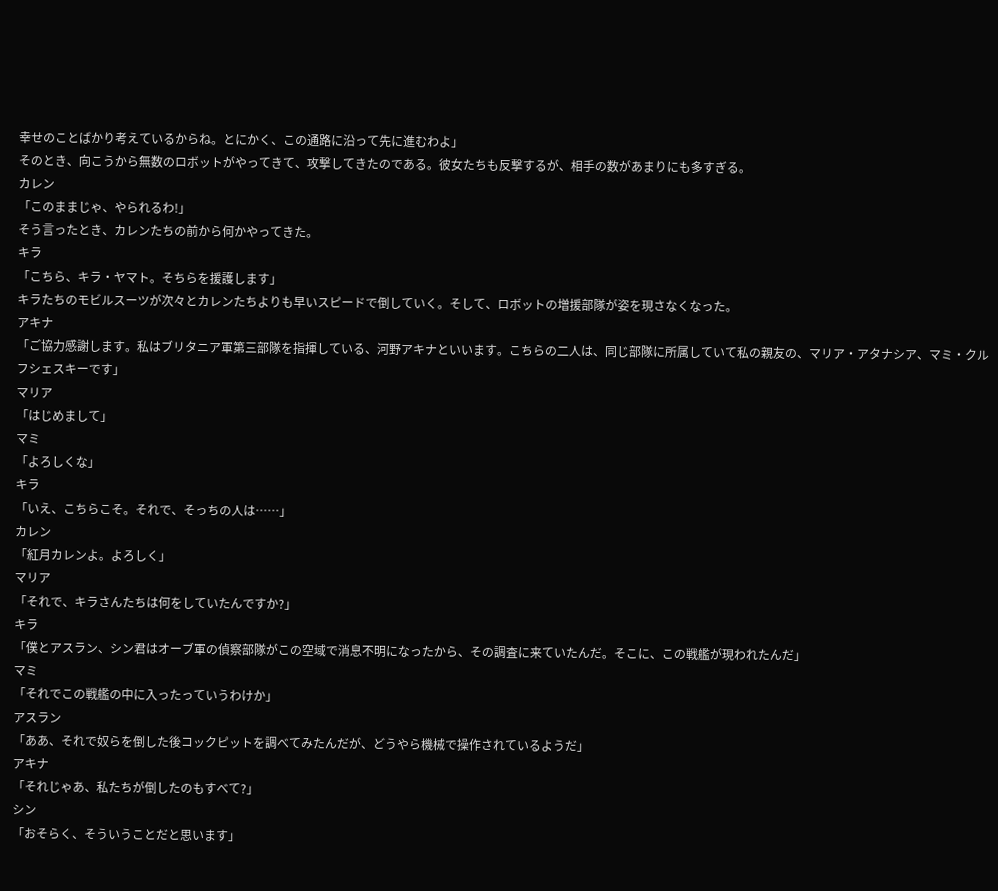幸せのことばかり考えているからね。とにかく、この通路に沿って先に進むわよ」
そのとき、向こうから無数のロボットがやってきて、攻撃してきたのである。彼女たちも反撃するが、相手の数があまりにも多すぎる。
カレン
「このままじゃ、やられるわ!」
そう言ったとき、カレンたちの前から何かやってきた。
キラ
「こちら、キラ・ヤマト。そちらを援護します」
キラたちのモビルスーツが次々とカレンたちよりも早いスピードで倒していく。そして、ロボットの増援部隊が姿を現さなくなった。
アキナ
「ご協力感謝します。私はブリタニア軍第三部隊を指揮している、河野アキナといいます。こちらの二人は、同じ部隊に所属していて私の親友の、マリア・アタナシア、マミ・クルフシェスキーです」
マリア
「はじめまして」
マミ
「よろしくな」
キラ
「いえ、こちらこそ。それで、そっちの人は……」
カレン
「紅月カレンよ。よろしく」
マリア
「それで、キラさんたちは何をしていたんですか?」
キラ
「僕とアスラン、シン君はオーブ軍の偵察部隊がこの空域で消息不明になったから、その調査に来ていたんだ。そこに、この戦艦が現われたんだ」
マミ
「それでこの戦艦の中に入ったっていうわけか」
アスラン
「ああ、それで奴らを倒した後コックピットを調べてみたんだが、どうやら機械で操作されているようだ」
アキナ
「それじゃあ、私たちが倒したのもすべて?」
シン
「おそらく、そういうことだと思います」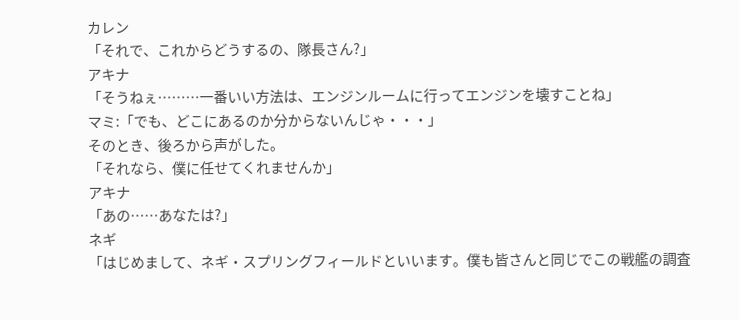カレン
「それで、これからどうするの、隊長さん?」
アキナ
「そうねぇ………一番いい方法は、エンジンルームに行ってエンジンを壊すことね」
マミ:「でも、どこにあるのか分からないんじゃ・・・」
そのとき、後ろから声がした。
「それなら、僕に任せてくれませんか」
アキナ
「あの……あなたは?」
ネギ
「はじめまして、ネギ・スプリングフィールドといいます。僕も皆さんと同じでこの戦艦の調査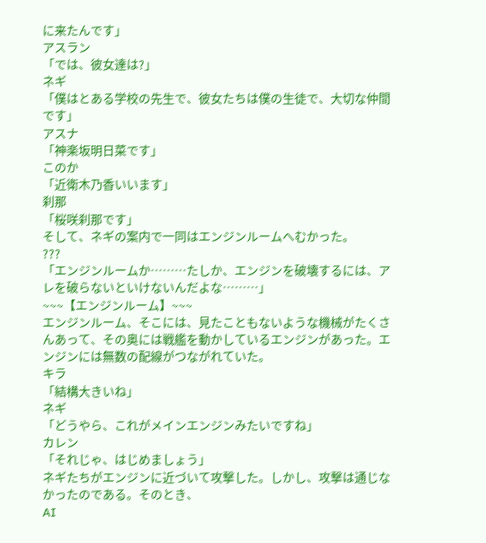に来たんです」
アスラン
「では、彼女達は?」
ネギ
「僕はとある学校の先生で、彼女たちは僕の生徒で、大切な仲間です」
アスナ
「神楽坂明日菜です」
このか
「近衛木乃香いいます」
刹那
「桜咲刹那です」
そして、ネギの案内で一同はエンジンルームへむかった。
???
「エンジンルームか………たしか、エンジンを破壊するには、アレを破らないといけないんだよな………」
~~~【エンジンルーム】~~~
エンジンルーム、そこには、見たこともないような機械がたくさんあって、その奥には戦艦を動かしているエンジンがあった。エンジンには無数の配線がつながれていた。
キラ
「結構大きいね」
ネギ
「どうやら、これがメインエンジンみたいですね」
カレン
「それじゃ、はじめましょう」
ネギたちがエンジンに近づいて攻撃した。しかし、攻撃は通じなかったのである。そのとき、
AI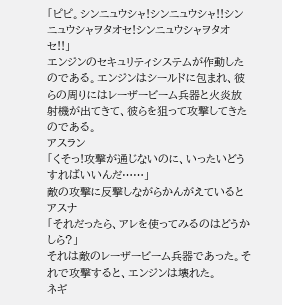「ピピ。シンニュウシャ!シンニュウシャ!!シンニュウシャヲタオセ!シンニュウシャヲタオセ!!」
エンジンのセキュリティシステムが作動したのである。エンジンはシールドに包まれ、彼らの周りにはレーザービーム兵器と火炎放射機が出てきて、彼らを狙って攻撃してきたのである。
アスラン
「くそっ!攻撃が通じないのに、いったいどうすればいいんだ……」
敵の攻撃に反撃しながらかんがえていると
アスナ
「それだったら、アレを使ってみるのはどうかしら?」
それは敵のレーザービーム兵器であった。それで攻撃すると、エンジンは壊れた。
ネギ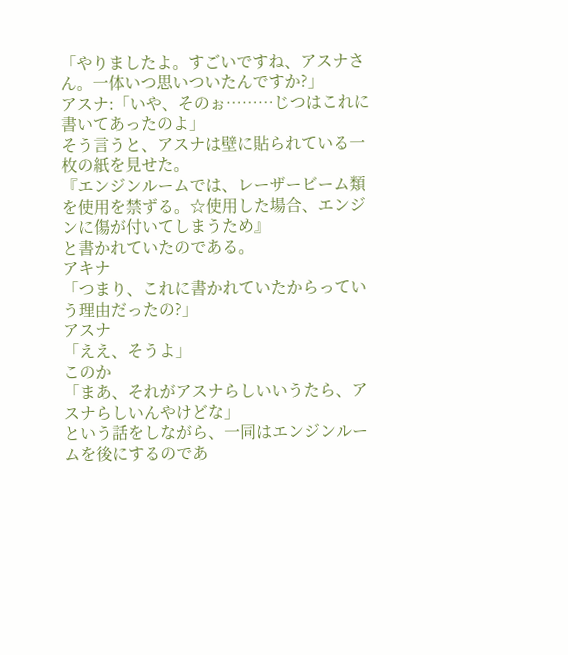「やりましたよ。すごいですね、アスナさん。一体いつ思いついたんですか?」
アスナ:「いや、そのぉ………じつはこれに書いてあったのよ」
そう言うと、アスナは壁に貼られている一枚の紙を見せた。
『エンジンルームでは、レーザービーム類を使用を禁ずる。☆使用した場合、エンジンに傷が付いてしまうため』
と書かれていたのである。
アキナ
「つまり、これに書かれていたからっていう理由だったの?」
アスナ
「ええ、そうよ」
このか
「まあ、それがアスナらしいいうたら、アスナらしいんやけどな」
という話をしながら、一同はエンジンルームを後にするのであ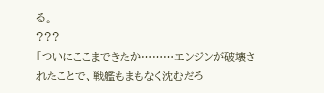る。
???
「ついにここまできたか………エンジンが破壊されたことで、戦艦もまもなく沈むだろ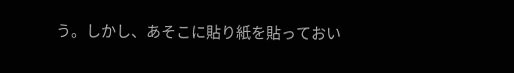う。しかし、あそこに貼り紙を貼っておい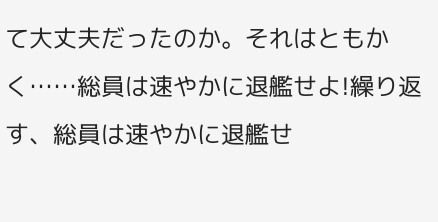て大丈夫だったのか。それはともかく……総員は速やかに退艦せよ!繰り返す、総員は速やかに退艦せ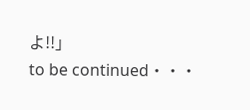よ!!」
to be continued・・・